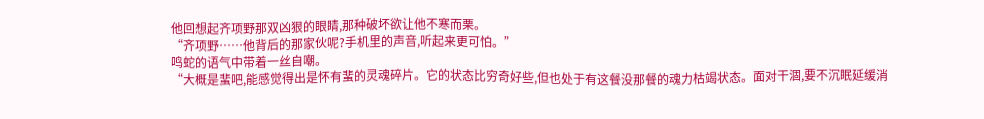他回想起齐项野那双凶狠的眼睛,那种破坏欲让他不寒而栗。
“齐项野……他背后的那家伙呢?手机里的声音,听起来更可怕。”
鸣蛇的语气中带着一丝自嘲。
“大概是蜚吧,能感觉得出是怀有蜚的灵魂碎片。它的状态比穷奇好些,但也处于有这餐没那餐的魂力枯竭状态。面对干涸,要不沉眠延缓消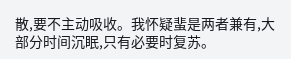散,要不主动吸收。我怀疑蜚是两者兼有,大部分时间沉眠,只有必要时复苏。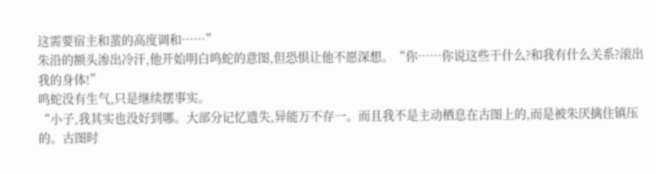这需要宿主和蜚的高度调和……”
朱沿的额头渗出冷汗,他开始明白鸣蛇的意图,但恐惧让他不愿深想。“你……你说这些干什么?和我有什么关系?滚出我的身体!”
鸣蛇没有生气,只是继续摆事实。
“小子,我其实也没好到哪。大部分记忆遗失,异能万不存一。而且我不是主动栖息在古图上的,而是被朱厌擒住镇压的。古图时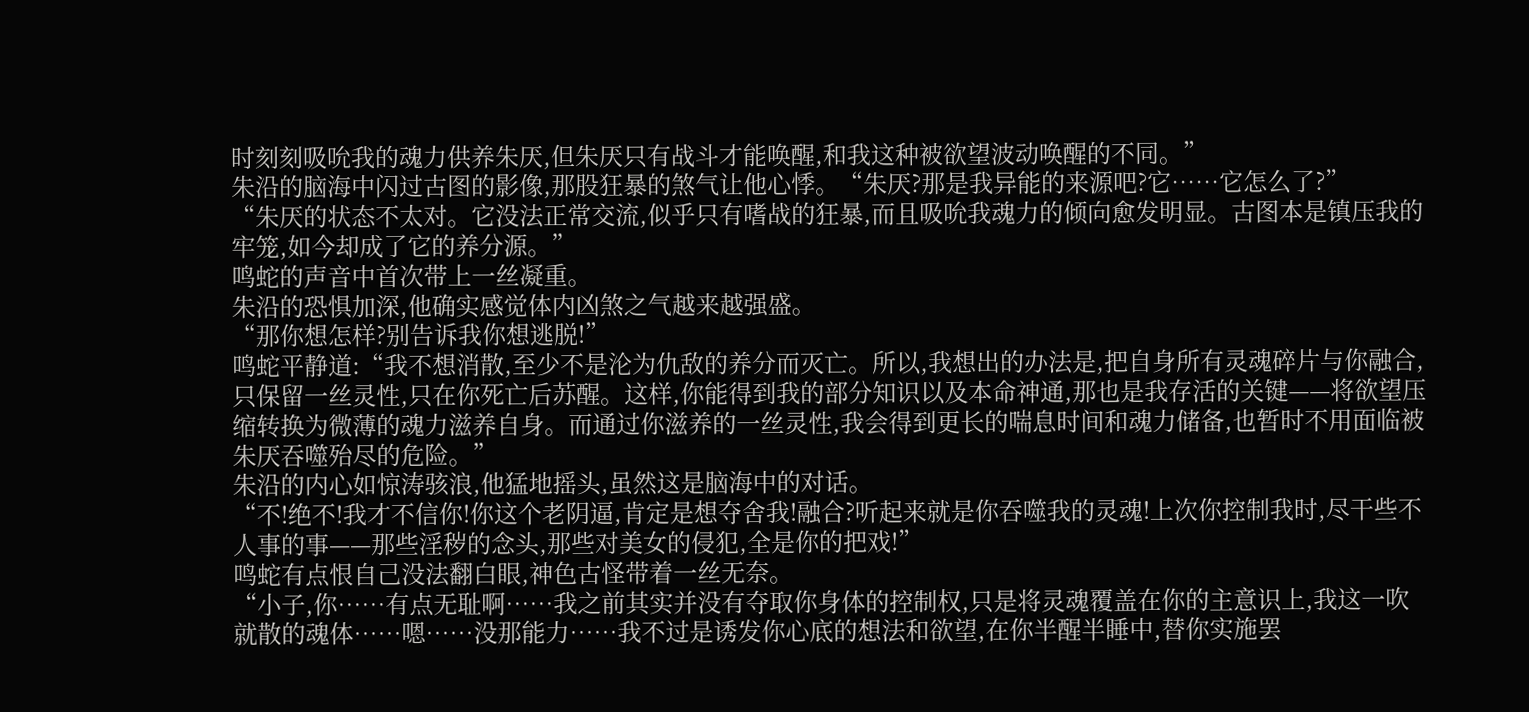时刻刻吸吮我的魂力供养朱厌,但朱厌只有战斗才能唤醒,和我这种被欲望波动唤醒的不同。”
朱沿的脑海中闪过古图的影像,那股狂暴的煞气让他心悸。“朱厌?那是我异能的来源吧?它……它怎么了?”
“朱厌的状态不太对。它没法正常交流,似乎只有嗜战的狂暴,而且吸吮我魂力的倾向愈发明显。古图本是镇压我的牢笼,如今却成了它的养分源。”
鸣蛇的声音中首次带上一丝凝重。
朱沿的恐惧加深,他确实感觉体内凶煞之气越来越强盛。
“那你想怎样?别告诉我你想逃脱!”
鸣蛇平静道:“我不想消散,至少不是沦为仇敌的养分而灭亡。所以,我想出的办法是,把自身所有灵魂碎片与你融合,只保留一丝灵性,只在你死亡后苏醒。这样,你能得到我的部分知识以及本命神通,那也是我存活的关键——将欲望压缩转换为微薄的魂力滋养自身。而通过你滋养的一丝灵性,我会得到更长的喘息时间和魂力储备,也暂时不用面临被朱厌吞噬殆尽的危险。”
朱沿的内心如惊涛骇浪,他猛地摇头,虽然这是脑海中的对话。
“不!绝不!我才不信你!你这个老阴逼,肯定是想夺舍我!融合?听起来就是你吞噬我的灵魂!上次你控制我时,尽干些不人事的事——那些淫秽的念头,那些对美女的侵犯,全是你的把戏!”
鸣蛇有点恨自己没法翻白眼,神色古怪带着一丝无奈。
“小子,你……有点无耻啊……我之前其实并没有夺取你身体的控制权,只是将灵魂覆盖在你的主意识上,我这一吹就散的魂体……嗯……没那能力……我不过是诱发你心底的想法和欲望,在你半醒半睡中,替你实施罢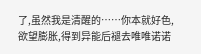了,虽然我是清醒的……你本就好色,欲望膨胀,得到异能后褪去唯唯诺诺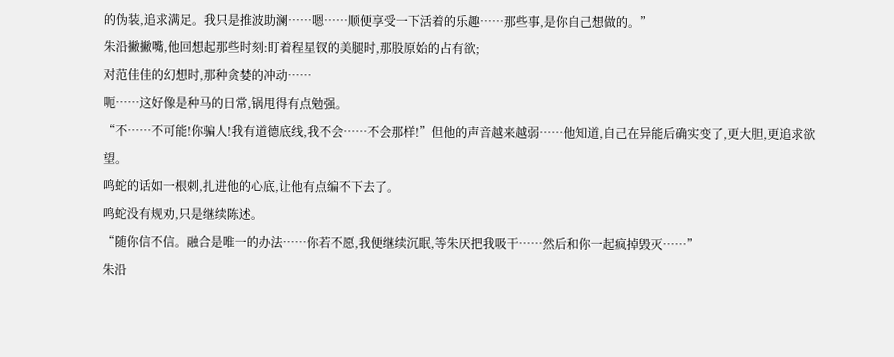的伪装,追求满足。我只是推波助澜……嗯……顺便享受一下活着的乐趣……那些事,是你自己想做的。”
朱沿撇撇嘴,他回想起那些时刻:盯着程星钗的美腿时,那股原始的占有欲;
对范佳佳的幻想时,那种贪婪的冲动……
呃……这好像是种马的日常,锅甩得有点勉强。
“不……不可能!你骗人!我有道德底线,我不会……不会那样!”但他的声音越来越弱……他知道,自己在异能后确实变了,更大胆,更追求欲望。
鸣蛇的话如一根刺,扎进他的心底,让他有点编不下去了。
鸣蛇没有规劝,只是继续陈述。
“随你信不信。融合是唯一的办法……你若不愿,我便继续沉眠,等朱厌把我吸干……然后和你一起疯掉毁灭……”
朱沿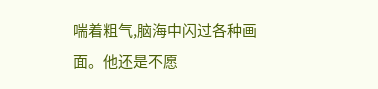喘着粗气,脑海中闪过各种画面。他还是不愿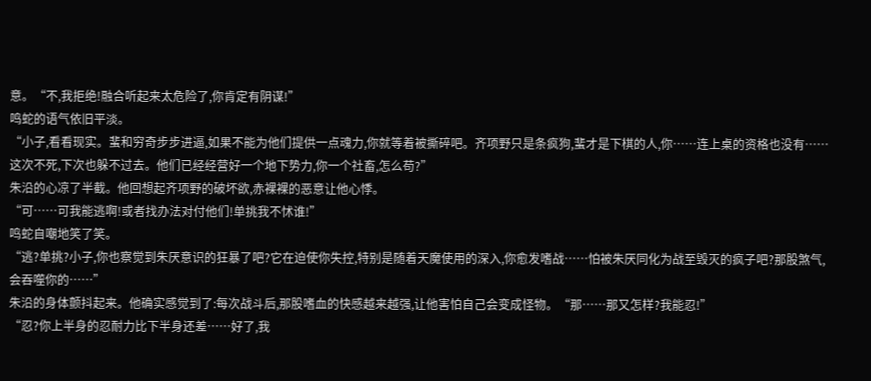意。“不,我拒绝!融合听起来太危险了,你肯定有阴谋!”
鸣蛇的语气依旧平淡。
“小子,看看现实。蜚和穷奇步步进逼,如果不能为他们提供一点魂力,你就等着被撕碎吧。齐项野只是条疯狗,蜚才是下棋的人,你……连上桌的资格也没有……这次不死,下次也躲不过去。他们已经经营好一个地下势力,你一个社畜,怎么苟?”
朱沿的心凉了半截。他回想起齐项野的破坏欲,赤裸裸的恶意让他心悸。
“可……可我能逃啊!或者找办法对付他们!单挑我不怵谁!”
鸣蛇自嘲地笑了笑。
“逃?单挑?小子,你也察觉到朱厌意识的狂暴了吧?它在迫使你失控,特别是随着天魔使用的深入,你愈发嗜战……怕被朱厌同化为战至毁灭的疯子吧?那股煞气,会吞噬你的……”
朱沿的身体颤抖起来。他确实感觉到了:每次战斗后,那股嗜血的快感越来越强,让他害怕自己会变成怪物。“那……那又怎样?我能忍!”
“忍?你上半身的忍耐力比下半身还差……好了,我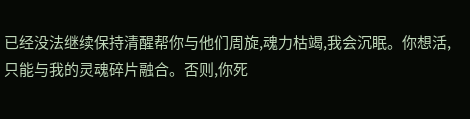已经没法继续保持清醒帮你与他们周旋,魂力枯竭,我会沉眠。你想活,只能与我的灵魂碎片融合。否则,你死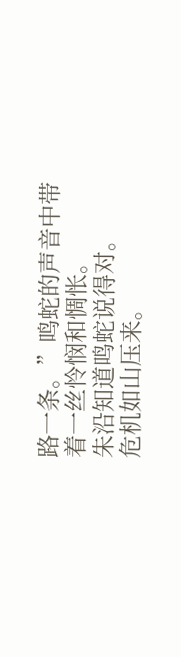路一条。”鸣蛇的声音中带着一丝怜悯和惆怅。
朱沿知道鸣蛇说得对。
危机如山压来。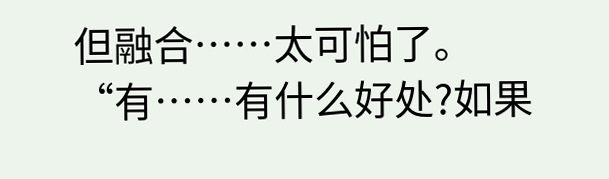但融合……太可怕了。
“有……有什么好处?如果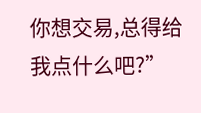你想交易,总得给我点什么吧?”